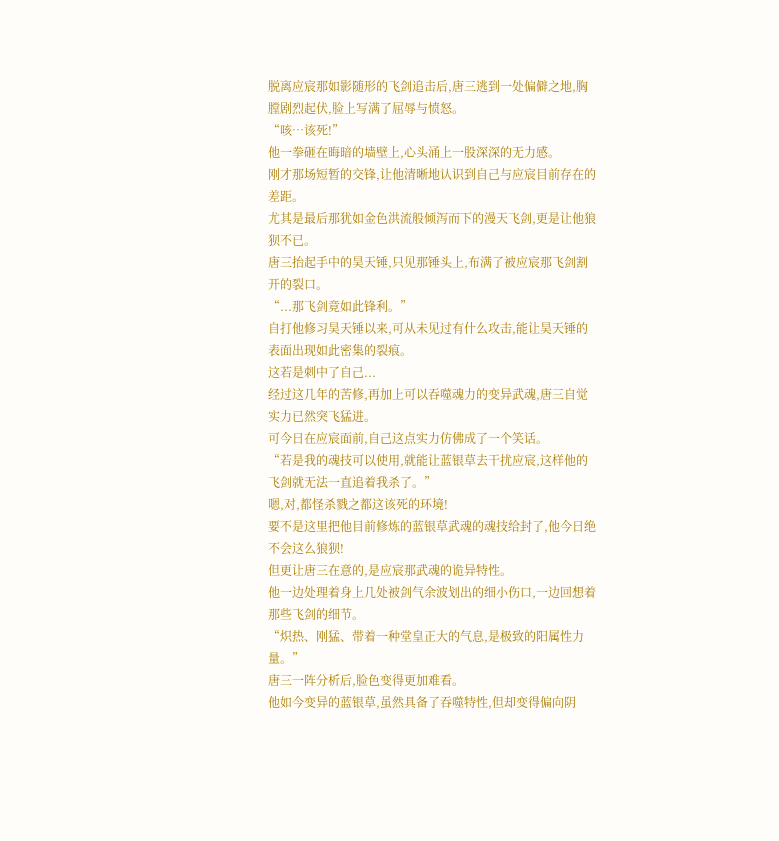脱离应宸那如影随形的飞剑追击后,唐三逃到一处偏僻之地,胸膛剧烈起伏,脸上写满了屈辱与愤怒。
“咳…该死!”
他一拳砸在晦暗的墙壁上,心头涌上一股深深的无力感。
刚才那场短暂的交锋,让他清晰地认识到自己与应宸目前存在的差距。
尤其是最后那犹如金色洪流般倾泻而下的漫天飞剑,更是让他狼狈不已。
唐三抬起手中的昊天锤,只见那锤头上,布满了被应宸那飞剑割开的裂口。
“...那飞剑竟如此锋利。”
自打他修习昊天锤以来,可从未见过有什么攻击,能让昊天锤的表面出现如此密集的裂痕。
这若是刺中了自己...
经过这几年的苦修,再加上可以吞噬魂力的变异武魂,唐三自觉实力已然突飞猛进。
可今日在应宸面前,自己这点实力仿佛成了一个笑话。
“若是我的魂技可以使用,就能让蓝银草去干扰应宸,这样他的飞剑就无法一直追着我杀了。”
嗯,对,都怪杀戮之都这该死的环境!
要不是这里把他目前修炼的蓝银草武魂的魂技给封了,他今日绝不会这么狼狈!
但更让唐三在意的,是应宸那武魂的诡异特性。
他一边处理着身上几处被剑气余波划出的细小伤口,一边回想着那些飞剑的细节。
“炽热、刚猛、带着一种堂皇正大的气息,是极致的阳属性力量。”
唐三一阵分析后,脸色变得更加难看。
他如今变异的蓝银草,虽然具备了吞噬特性,但却变得偏向阴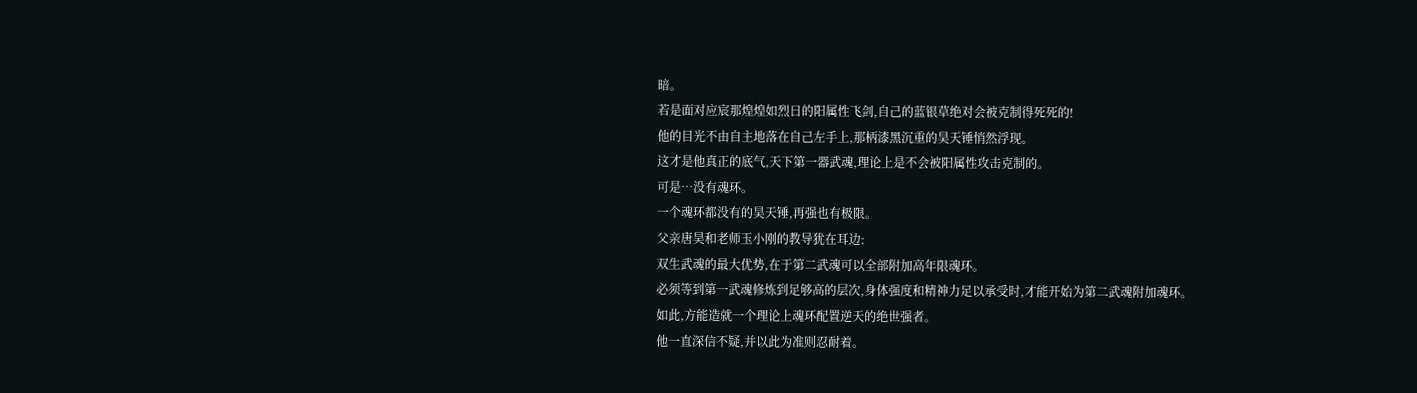暗。
若是面对应宸那煌煌如烈日的阳属性飞剑,自己的蓝银草绝对会被克制得死死的!
他的目光不由自主地落在自己左手上,那柄漆黑沉重的昊天锤悄然浮现。
这才是他真正的底气,天下第一器武魂,理论上是不会被阳属性攻击克制的。
可是…没有魂环。
一个魂环都没有的昊天锤,再强也有极限。
父亲唐昊和老师玉小刚的教导犹在耳边:
双生武魂的最大优势,在于第二武魂可以全部附加高年限魂环。
必须等到第一武魂修炼到足够高的层次,身体强度和精神力足以承受时,才能开始为第二武魂附加魂环。
如此,方能造就一个理论上魂环配置逆天的绝世强者。
他一直深信不疑,并以此为准则忍耐着。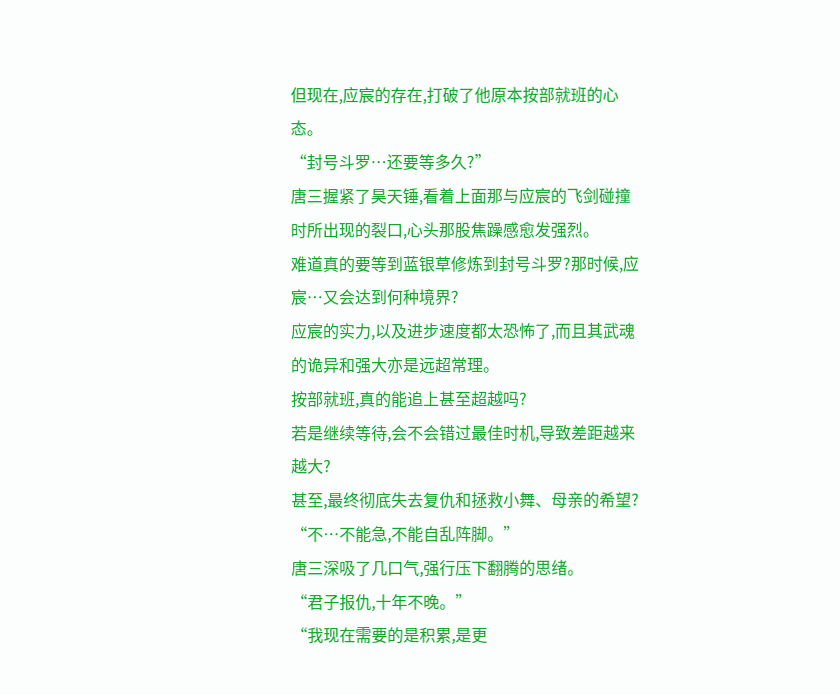但现在,应宸的存在,打破了他原本按部就班的心态。
“封号斗罗…还要等多久?”
唐三握紧了昊天锤,看着上面那与应宸的飞剑碰撞时所出现的裂口,心头那股焦躁感愈发强烈。
难道真的要等到蓝银草修炼到封号斗罗?那时候,应宸…又会达到何种境界?
应宸的实力,以及进步速度都太恐怖了,而且其武魂的诡异和强大亦是远超常理。
按部就班,真的能追上甚至超越吗?
若是继续等待,会不会错过最佳时机,导致差距越来越大?
甚至,最终彻底失去复仇和拯救小舞、母亲的希望?
“不…不能急,不能自乱阵脚。”
唐三深吸了几口气,强行压下翻腾的思绪。
“君子报仇,十年不晚。”
“我现在需要的是积累,是更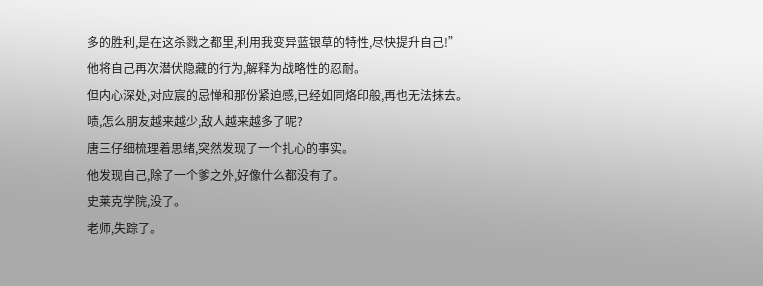多的胜利,是在这杀戮之都里,利用我变异蓝银草的特性,尽快提升自己!”
他将自己再次潜伏隐藏的行为,解释为战略性的忍耐。
但内心深处,对应宸的忌惮和那份紧迫感,已经如同烙印般,再也无法抹去。
啧,怎么朋友越来越少,敌人越来越多了呢?
唐三仔细梳理着思绪,突然发现了一个扎心的事实。
他发现自己,除了一个爹之外,好像什么都没有了。
史莱克学院,没了。
老师,失踪了。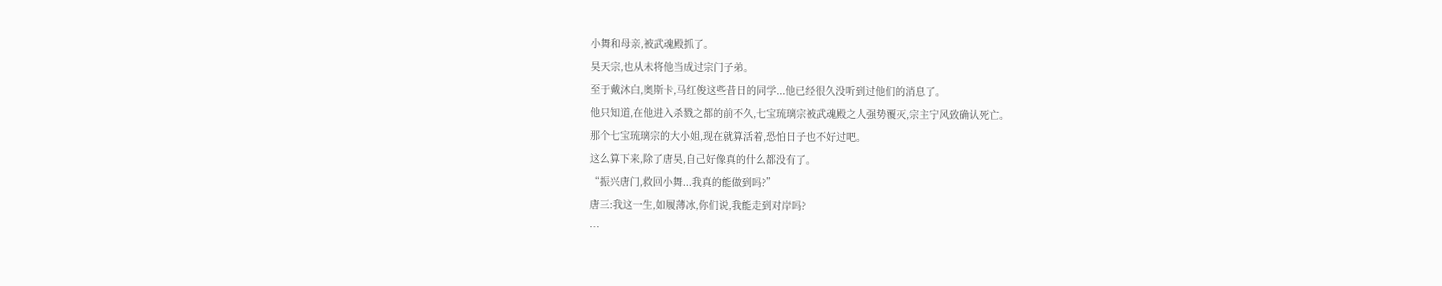小舞和母亲,被武魂殿抓了。
昊天宗,也从未将他当成过宗门子弟。
至于戴沐白,奥斯卡,马红俊这些昔日的同学...他已经很久没听到过他们的消息了。
他只知道,在他进入杀戮之都的前不久,七宝琉璃宗被武魂殿之人强势覆灭,宗主宁风致确认死亡。
那个七宝琉璃宗的大小姐,现在就算活着,恐怕日子也不好过吧。
这么算下来,除了唐昊,自己好像真的什么都没有了。
“振兴唐门,救回小舞...我真的能做到吗?”
唐三:我这一生,如履薄冰,你们说,我能走到对岸吗?
…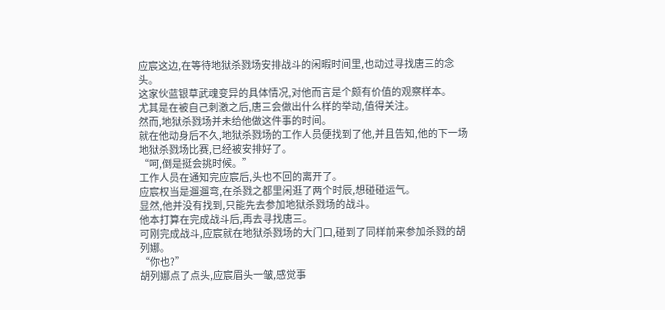应宸这边,在等待地狱杀戮场安排战斗的闲暇时间里,也动过寻找唐三的念头。
这家伙蓝银草武魂变异的具体情况,对他而言是个颇有价值的观察样本。
尤其是在被自己刺激之后,唐三会做出什么样的举动,值得关注。
然而,地狱杀戮场并未给他做这件事的时间。
就在他动身后不久,地狱杀戮场的工作人员便找到了他,并且告知,他的下一场地狱杀戮场比赛,已经被安排好了。
“呵,倒是挺会挑时候。”
工作人员在通知完应宸后,头也不回的离开了。
应宸权当是遛遛弯,在杀戮之都里闲逛了两个时辰,想碰碰运气。
显然,他并没有找到,只能先去参加地狱杀戮场的战斗。
他本打算在完成战斗后,再去寻找唐三。
可刚完成战斗,应宸就在地狱杀戮场的大门口,碰到了同样前来参加杀戮的胡列娜。
“你也?”
胡列娜点了点头,应宸眉头一皱,感觉事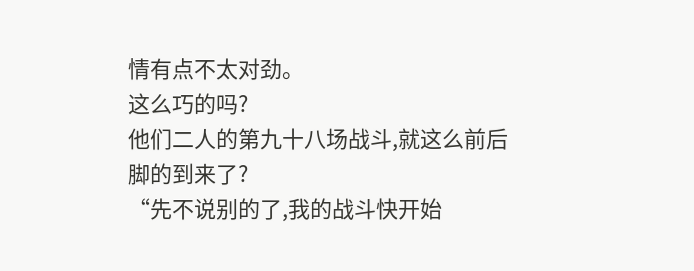情有点不太对劲。
这么巧的吗?
他们二人的第九十八场战斗,就这么前后脚的到来了?
“先不说别的了,我的战斗快开始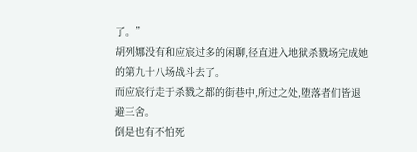了。”
胡列娜没有和应宸过多的闲聊,径直进入地狱杀戮场完成她的第九十八场战斗去了。
而应宸行走于杀戮之都的街巷中,所过之处,堕落者们皆退避三舍。
倒是也有不怕死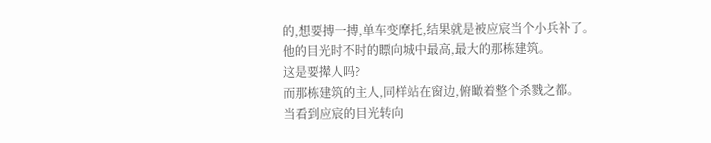的,想要搏一搏,单车变摩托,结果就是被应宸当个小兵补了。
他的目光时不时的瞟向城中最高,最大的那栋建筑。
这是要撵人吗?
而那栋建筑的主人,同样站在窗边,俯瞰着整个杀戮之都。
当看到应宸的目光转向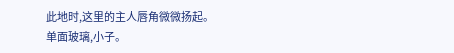此地时,这里的主人唇角微微扬起。
单面玻璃,小子。